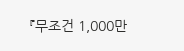『무조건 1,000만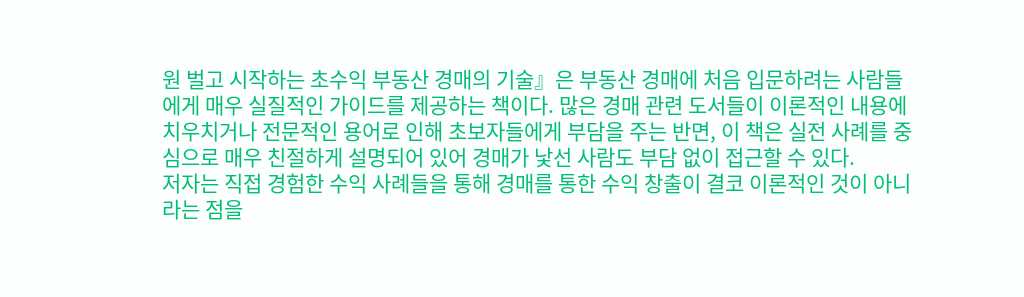원 벌고 시작하는 초수익 부동산 경매의 기술』은 부동산 경매에 처음 입문하려는 사람들에게 매우 실질적인 가이드를 제공하는 책이다. 많은 경매 관련 도서들이 이론적인 내용에 치우치거나 전문적인 용어로 인해 초보자들에게 부담을 주는 반면, 이 책은 실전 사례를 중심으로 매우 친절하게 설명되어 있어 경매가 낯선 사람도 부담 없이 접근할 수 있다.
저자는 직접 경험한 수익 사례들을 통해 경매를 통한 수익 창출이 결코 이론적인 것이 아니라는 점을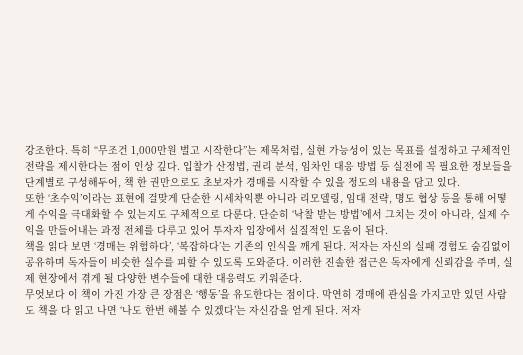강조한다. 특히 “무조건 1,000만원 벌고 시작한다”는 제목처럼, 실현 가능성이 있는 목표를 설정하고 구체적인 전략을 제시한다는 점이 인상 깊다. 입찰가 산정법, 권리 분석, 임차인 대응 방법 등 실전에 꼭 필요한 정보들을 단계별로 구성해두어, 책 한 권만으로도 초보자가 경매를 시작할 수 있을 정도의 내용을 담고 있다.
또한 ‘초수익’이라는 표현에 걸맞게 단순한 시세차익뿐 아니라 리모델링, 임대 전략, 명도 협상 등을 통해 어떻게 수익을 극대화할 수 있는지도 구체적으로 다룬다. 단순히 ‘낙찰 받는 방법’에서 그치는 것이 아니라, 실제 수익을 만들어내는 과정 전체를 다루고 있어 투자자 입장에서 실질적인 도움이 된다.
책을 읽다 보면 ‘경매는 위험하다’, ‘복잡하다’는 기존의 인식을 깨게 된다. 저자는 자신의 실패 경험도 숨김없이 공유하며 독자들이 비슷한 실수를 피할 수 있도록 도와준다. 이러한 진솔한 접근은 독자에게 신뢰감을 주며, 실제 현장에서 겪게 될 다양한 변수들에 대한 대응력도 키워준다.
무엇보다 이 책이 가진 가장 큰 장점은 ‘행동’을 유도한다는 점이다. 막연히 경매에 관심을 가지고만 있던 사람도 책을 다 읽고 나면 ‘나도 한번 해볼 수 있겠다’는 자신감을 얻게 된다. 저자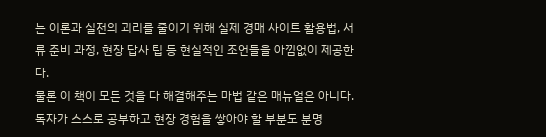는 이론과 실전의 괴리를 줄이기 위해 실제 경매 사이트 활용법, 서류 준비 과정, 현장 답사 팁 등 현실적인 조언들을 아낌없이 제공한다.
물론 이 책이 모든 것을 다 해결해주는 마법 같은 매뉴얼은 아니다. 독자가 스스로 공부하고 현장 경험을 쌓아야 할 부분도 분명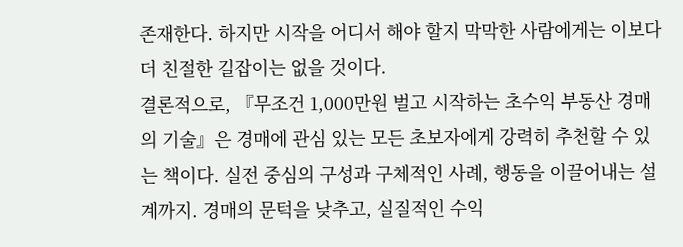존재한다. 하지만 시작을 어디서 해야 할지 막막한 사람에게는 이보다 더 친절한 길잡이는 없을 것이다.
결론적으로, 『무조건 1,000만원 벌고 시작하는 초수익 부동산 경매의 기술』은 경매에 관심 있는 모든 초보자에게 강력히 추천할 수 있는 책이다. 실전 중심의 구성과 구체적인 사례, 행동을 이끌어내는 설계까지. 경매의 문턱을 낮추고, 실질적인 수익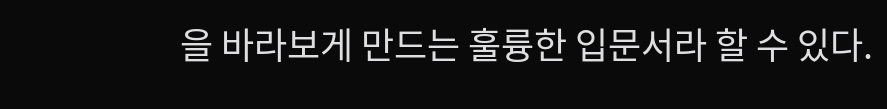을 바라보게 만드는 훌륭한 입문서라 할 수 있다.